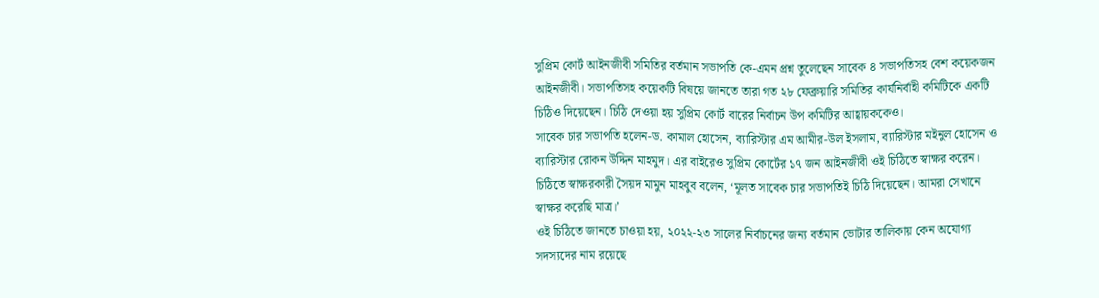সুপ্রিম কোর্ট আইনজীবী সমিতির বর্তমান সভাপতি কে-এমন প্রশ্ন তুলেছেন সাবেক ৪ সভাপতিসহ বেশ কয়েকজন আইনজীবী। সভাপতিসহ কয়েকটি বিষয়ে জানতে তারা গত ২৮ ফেব্রুয়ারি সমিতির কার্যনির্বাহী কমিটিকে একটি চিঠিও দিয়েছেন। চিঠি দেওয়া হয় সুপ্রিম কোর্ট বারের নির্বাচন উপ কমিটির আহ্বায়ককেও।
সাবেক চার সভাপতি হলেন-ড. কামাল হোসেন, ব্যারিস্টার এম আমীর-উল ইসলাম, ব্যারিস্টার মইনুল হোসেন ও ব্যারিস্টার রোকন উদ্দিন মাহমুদ। এর বাইরেও সুপ্রিম কোর্টের ১৭ জন আইনজীবী ওই চিঠিতে স্বাক্ষর করেন। চিঠিতে স্বাক্ষরকারী সৈয়দ মামুন মাহবুব বলেন, ‘মূলত সাবেক চার সভাপতিই চিঠি দিয়েছেন। আমরা সেখানে স্বাক্ষর করেছি মাত্র।’
ওই চিঠিতে জানতে চাওয়া হয়, ২০২২-২৩ সালের নির্বাচনের জন্য বর্তমান ভোটার তালিকায় কেন অযোগ্য সদস্যদের নাম রয়েছে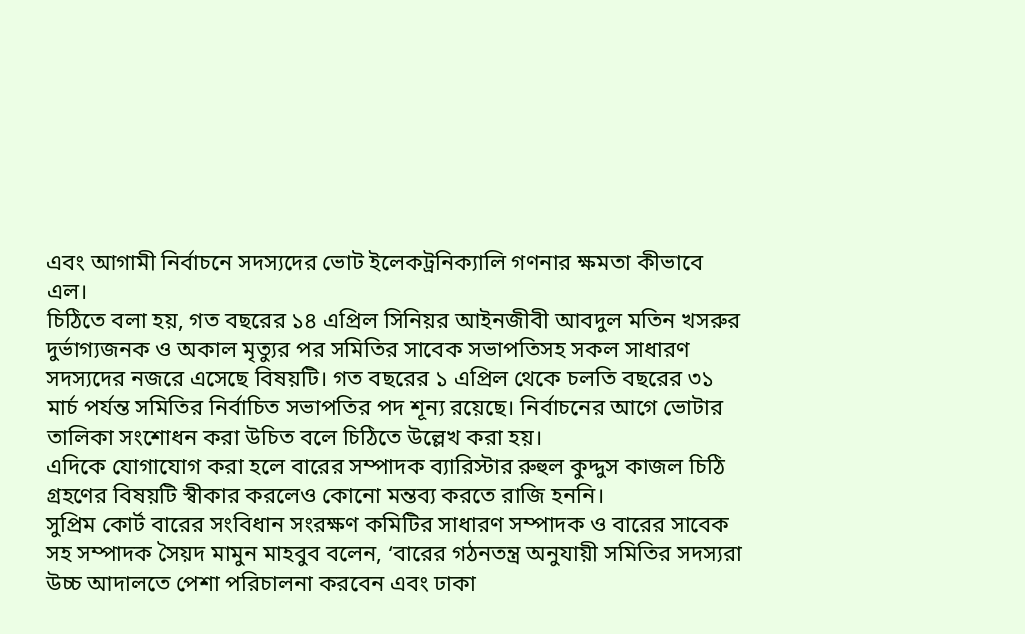এবং আগামী নির্বাচনে সদস্যদের ভোট ইলেকট্রনিক্যালি গণনার ক্ষমতা কীভাবে এল।
চিঠিতে বলা হয়, গত বছরের ১৪ এপ্রিল সিনিয়র আইনজীবী আবদুল মতিন খসরুর দুর্ভাগ্যজনক ও অকাল মৃত্যুর পর সমিতির সাবেক সভাপতিসহ সকল সাধারণ সদস্যদের নজরে এসেছে বিষয়টি। গত বছরের ১ এপ্রিল থেকে চলতি বছরের ৩১ মার্চ পর্যন্ত সমিতির নির্বাচিত সভাপতির পদ শূন্য রয়েছে। নির্বাচনের আগে ভোটার তালিকা সংশোধন করা উচিত বলে চিঠিতে উল্লেখ করা হয়।
এদিকে যোগাযোগ করা হলে বারের সম্পাদক ব্যারিস্টার রুহুল কুদ্দুস কাজল চিঠি গ্রহণের বিষয়টি স্বীকার করলেও কোনো মন্তব্য করতে রাজি হননি।
সুপ্রিম কোর্ট বারের সংবিধান সংরক্ষণ কমিটির সাধারণ সম্পাদক ও বারের সাবেক সহ সম্পাদক সৈয়দ মামুন মাহবুব বলেন, ‘বারের গঠনতন্ত্র অনুযায়ী সমিতির সদস্যরা উচ্চ আদালতে পেশা পরিচালনা করবেন এবং ঢাকা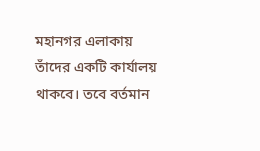মহানগর এলাকায় তাঁদের একটি কার্যালয় থাকবে। তবে বর্তমান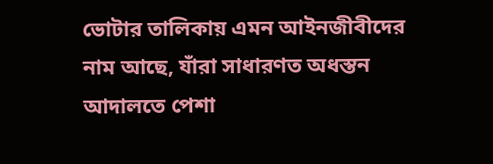ভোটার তালিকায় এমন আইনজীবীদের নাম আছে, যাঁরা সাধারণত অধস্তন আদালতে পেশা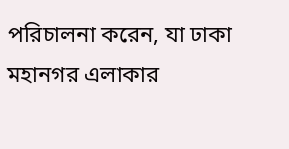পরিচালনা করেন, যা ঢাকা মহানগর এলাকার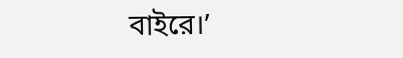বাইরে।’